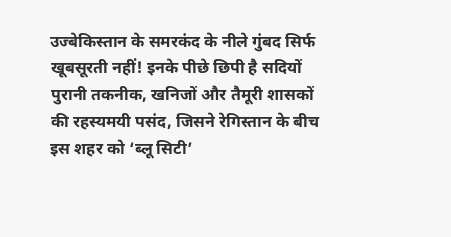उज्बेकिस्तान के समरकंद के नीले गुंबद सिर्फ खूबसूरती नहीं! इनके पीछे छिपी है सदियों पुरानी तकनीक, खनिजों और तैमूरी शासकों की रहस्यमयी पसंद, जिसने रेगिस्तान के बीच इस शहर को ‘ब्लू सिटी’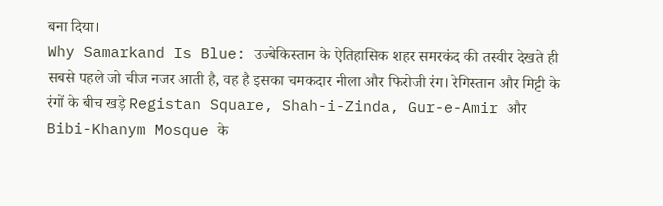बना दिया।
Why Samarkand Is Blue: उज्बेकिस्तान के ऐतिहासिक शहर समरकंद की तस्वीर देखते ही सबसे पहले जो चीज नजर आती है, वह है इसका चमकदार नीला और फिरोजी रंग। रेगिस्तान और मिट्टी के रंगों के बीच खड़े Registan Square, Shah-i-Zinda, Gur-e-Amir और Bibi-Khanym Mosque के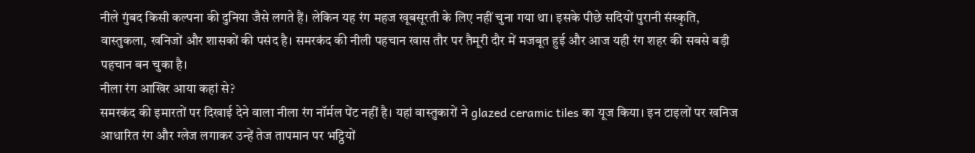नीले गुंबद किसी कल्पना की दुनिया जैसे लगते हैं। लेकिन यह रंग महज खूबसूरती के लिए नहीं चुना गया था। इसके पीछे सदियों पुरानी संस्कृति, वास्तुकला, खनिजों और शासकों की पसंद है। समरकंद की नीली पहचान खास तौर पर तैमूरी दौर में मजबूत हुई और आज यही रंग शहर की सबसे बड़ी पहचान बन चुका है।
नीला रंग आखिर आया कहां से?
समरकंद की इमारतों पर दिखाई देने वाला नीला रंग नॉर्मल पेंट नहीं है। यहां वास्तुकारों ने glazed ceramic tiles का यूज किया। इन टाइलों पर खनिज आधारित रंग और ग्लेज लगाकर उन्हें तेज तापमान पर भट्ठियों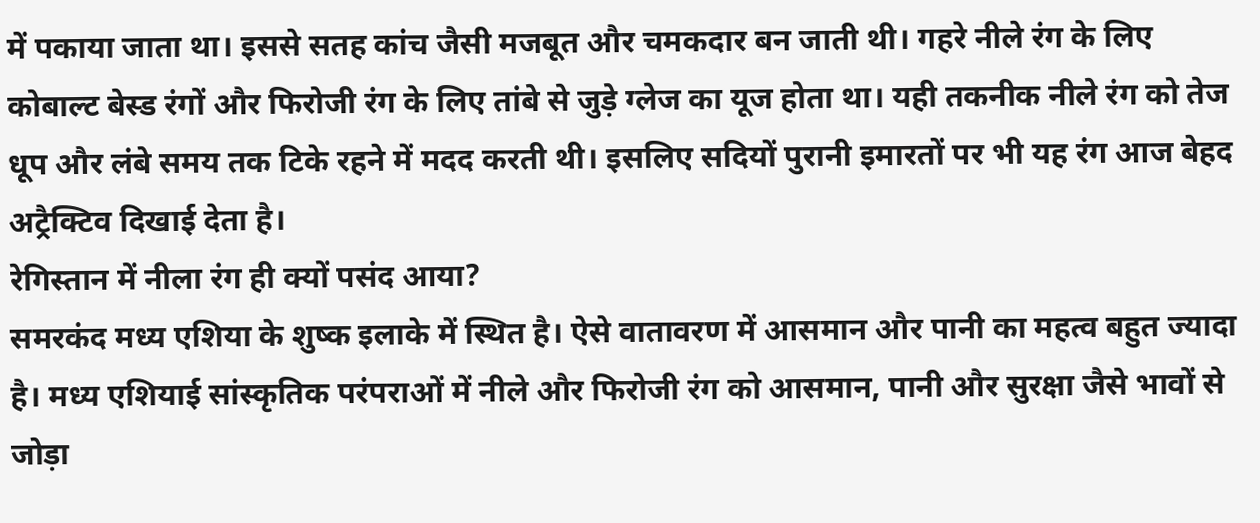में पकाया जाता था। इससे सतह कांच जैसी मजबूत और चमकदार बन जाती थी। गहरे नीले रंग के लिए कोबाल्ट बेस्ड रंगों और फिरोजी रंग के लिए तांबे से जुड़े ग्लेज का यूज होता था। यही तकनीक नीले रंग को तेज धूप और लंबे समय तक टिके रहने में मदद करती थी। इसलिए सदियों पुरानी इमारतों पर भी यह रंग आज बेहद अट्रैक्टिव दिखाई देता है।
रेगिस्तान में नीला रंग ही क्यों पसंद आया?
समरकंद मध्य एशिया के शुष्क इलाके में स्थित है। ऐसे वातावरण में आसमान और पानी का महत्व बहुत ज्यादा है। मध्य एशियाई सांस्कृतिक परंपराओं में नीले और फिरोजी रंग को आसमान, पानी और सुरक्षा जैसे भावों से जोड़ा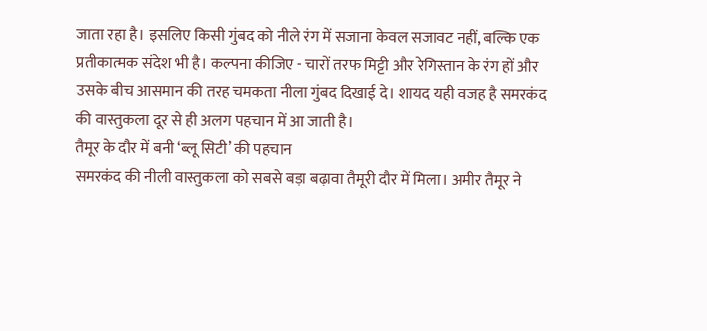जाता रहा है। इसलिए किसी गुंबद को नीले रंग में सजाना केवल सजावट नहीं, बल्कि एक प्रतीकात्मक संदेश भी है। कल्पना कीजिए - चारों तरफ मिट्टी और रेगिस्तान के रंग हों और उसके बीच आसमान की तरह चमकता नीला गुंबद दिखाई दे। शायद यही वजह है समरकंद की वास्तुकला दूर से ही अलग पहचान में आ जाती है।
तैमूर के दौर में बनी ‘ब्लू सिटी’ की पहचान
समरकंद की नीली वास्तुकला को सबसे बड़ा बढ़ावा तैमूरी दौर में मिला। अमीर तैमूर ने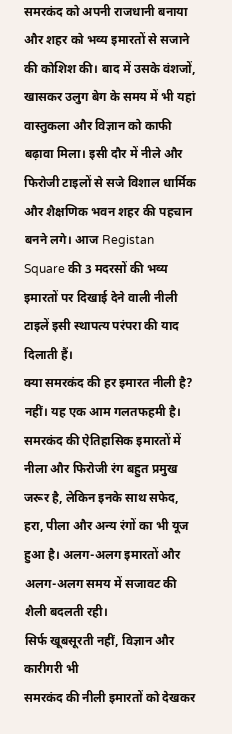समरकंद को अपनी राजधानी बनाया और शहर को भव्य इमारतों से सजाने की कोशिश की। बाद में उसके वंशजों, खासकर उलुग बेग के समय में भी यहां वास्तुकला और विज्ञान को काफी बढ़ावा मिला। इसी दौर में नीले और फिरोजी टाइलों से सजे विशाल धार्मिक और शैक्षणिक भवन शहर की पहचान बनने लगे। आज Registan Square की 3 मदरसों की भव्य इमारतों पर दिखाई देने वाली नीली टाइलें इसी स्थापत्य परंपरा की याद दिलाती हैं।
क्या समरकंद की हर इमारत नीली है?
नहीं। यह एक आम गलतफहमी है। समरकंद की ऐतिहासिक इमारतों में नीला और फिरोजी रंग बहुत प्रमुख जरूर है, लेकिन इनके साथ सफेद, हरा, पीला और अन्य रंगों का भी यूज हुआ है। अलग-अलग इमारतों और अलग-अलग समय में सजावट की शैली बदलती रही।
सिर्फ खूबसूरती नहीं, विज्ञान और कारीगरी भी
समरकंद की नीली इमारतों को देखकर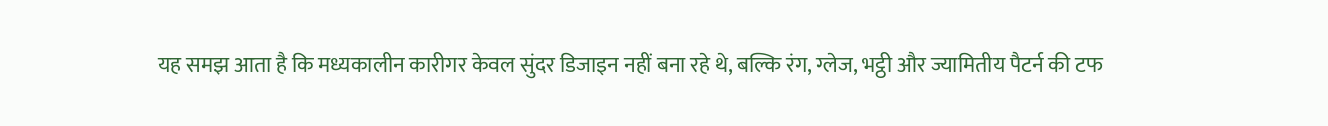यह समझ आता है कि मध्यकालीन कारीगर केवल सुंदर डिजाइन नहीं बना रहे थे, बल्कि रंग, ग्लेज, भट्ठी और ज्यामितीय पैटर्न की टफ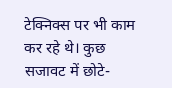टेक्निक्स पर भी काम कर रहे थे। कुछ सजावट में छोटे-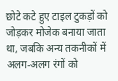छोटे कटे हुए टाइल टुकड़ों को जोड़कर मोजेक बनाया जाता था, जबकि अन्य तकनीकों में अलग-अलग रंगों को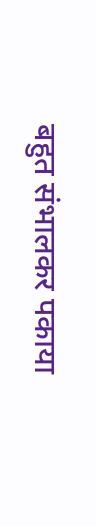बहुत संभालकर पकाया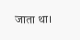जाता था।